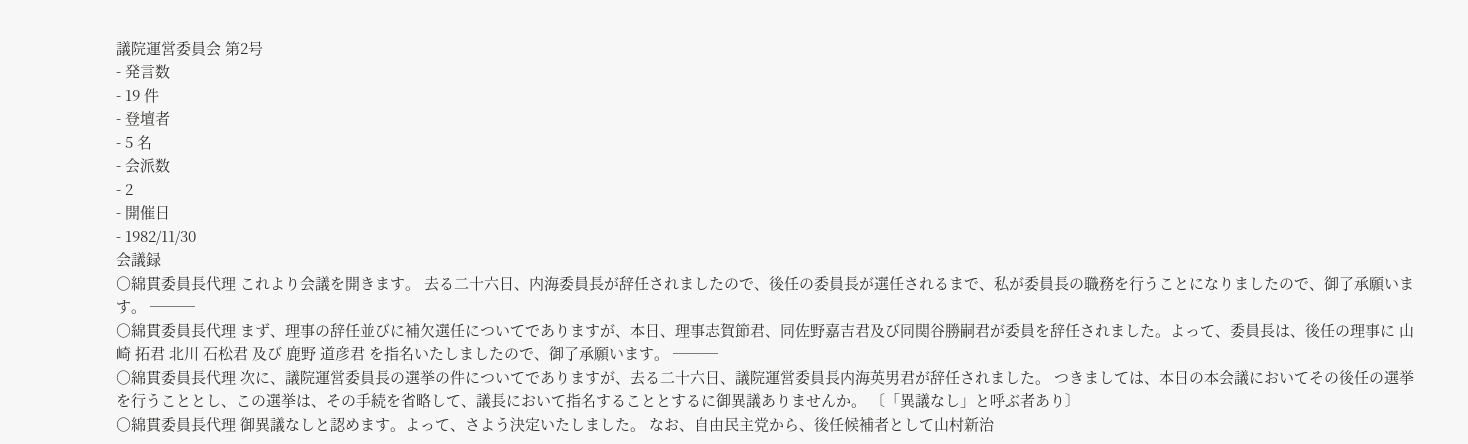議院運営委員会 第2号
- 発言数
- 19 件
- 登壇者
- 5 名
- 会派数
- 2
- 開催日
- 1982/11/30
会議録
○綿貫委員長代理 これより会議を開きます。 去る二十六日、内海委員長が辞任されましたので、後任の委員長が選任されるまで、私が委員長の職務を行うことになりましたので、御了承願います。 ───
○綿貫委員長代理 まず、理事の辞任並びに補欠選任についてでありますが、本日、理事志賀節君、同佐野嘉吉君及び同関谷勝嗣君が委員を辞任されました。よって、委員長は、後任の理事に 山崎 拓君 北川 石松君 及び 鹿野 道彦君 を指名いたしましたので、御了承願います。 ───
○綿貫委員長代理 次に、議院運営委員長の選挙の件についてでありますが、去る二十六日、議院運営委員長内海英男君が辞任されました。 つきましては、本日の本会議においてその後任の選挙を行うこととし、この選挙は、その手続を省略して、議長において指名することとするに御異議ありませんか。 〔「異議なし」と呼ぶ者あり〕
○綿貫委員長代理 御異議なしと認めます。よって、さよう決定いたしました。 なお、自由民主党から、後任候補者として山村新治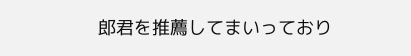郎君を推薦してまいっており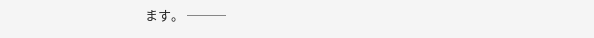ます。 ───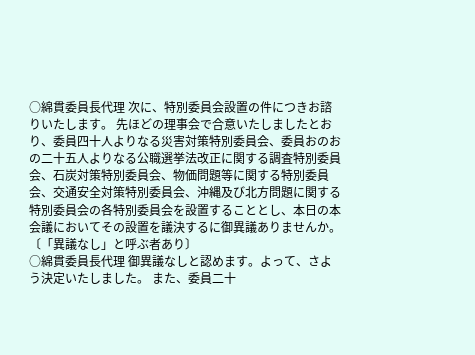○綿貫委員長代理 次に、特別委員会設置の件につきお諮りいたします。 先ほどの理事会で合意いたしましたとおり、委員四十人よりなる災害対策特別委員会、委員おのおの二十五人よりなる公職選挙法改正に関する調査特別委員会、石炭対策特別委員会、物価問題等に関する特別委員会、交通安全対策特別委員会、沖縄及び北方問題に関する特別委員会の各特別委員会を設置することとし、本日の本会議においてその設置を議決するに御異議ありませんか。 〔「異議なし」と呼ぶ者あり〕
○綿貫委員長代理 御異議なしと認めます。よって、さよう決定いたしました。 また、委員二十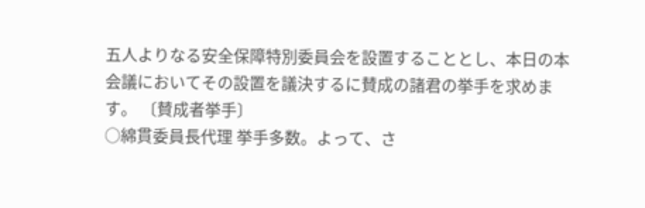五人よりなる安全保障特別委員会を設置することとし、本日の本会議においてその設置を議決するに賛成の諸君の挙手を求めます。 〔賛成者挙手〕
○綿貫委員長代理 挙手多数。よって、さ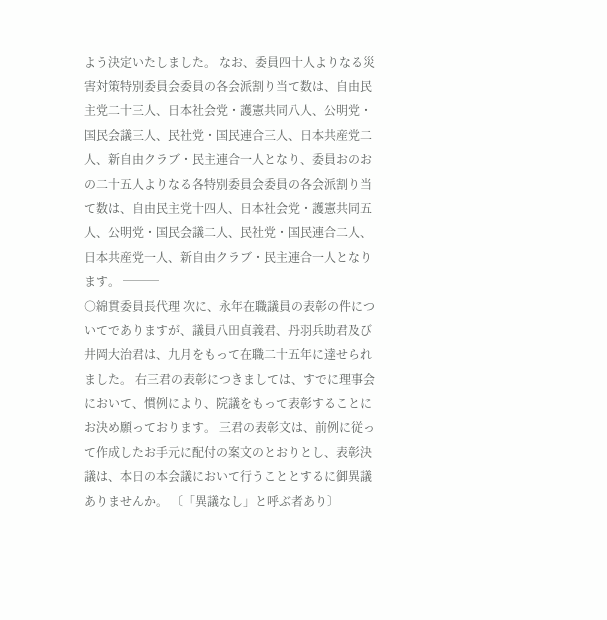よう決定いたしました。 なお、委員四十人よりなる災害対策特別委員会委員の各会派割り当て数は、自由民主党二十三人、日本社会党・護憲共同八人、公明党・国民会議三人、民社党・国民連合三人、日本共産党二人、新自由クラブ・民主連合一人となり、委員おのおの二十五人よりなる各特別委員会委員の各会派割り当て数は、自由民主党十四人、日本社会党・護憲共同五人、公明党・国民会議二人、民社党・国民連合二人、日本共産党一人、新自由クラブ・民主連合一人となります。 ───
○綿貫委員長代理 次に、永年在職議員の表彰の件についてでありますが、議員八田貞義君、丹羽兵助君及び井岡大治君は、九月をもって在職二十五年に達せられました。 右三君の表彰につきましては、すでに理事会において、慣例により、院議をもって表彰することにお決め願っております。 三君の表彰文は、前例に従って作成したお手元に配付の案文のとおりとし、表彰決議は、本日の本会議において行うこととするに御異議ありませんか。 〔「異議なし」と呼ぶ者あり〕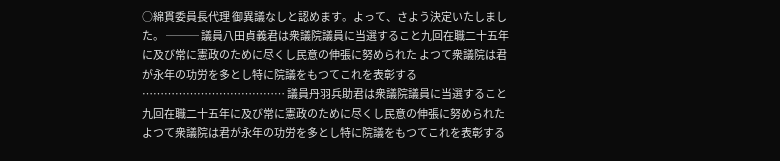○綿貫委員長代理 御異議なしと認めます。よって、さよう決定いたしました。 ─── 議員八田貞義君は衆議院議員に当選すること九回在職二十五年に及び常に憲政のために尽くし民意の伸張に努められた よつて衆議院は君が永年の功労を多とし特に院議をもつてこれを表彰する ………………………………… 議員丹羽兵助君は衆議院議員に当選すること九回在職二十五年に及び常に憲政のために尽くし民意の伸張に努められた よつて衆議院は君が永年の功労を多とし特に院議をもつてこれを表彰する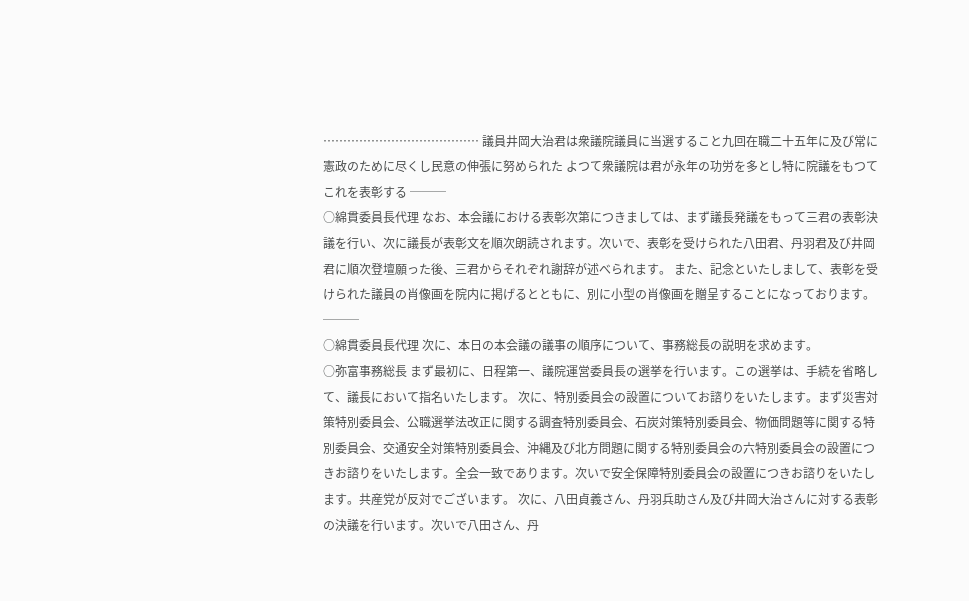………………………………… 議員井岡大治君は衆議院議員に当選すること九回在職二十五年に及び常に憲政のために尽くし民意の伸張に努められた よつて衆議院は君が永年の功労を多とし特に院議をもつてこれを表彰する ───
○綿貫委員長代理 なお、本会議における表彰次第につきましては、まず議長発議をもって三君の表彰決議を行い、次に議長が表彰文を順次朗読されます。次いで、表彰を受けられた八田君、丹羽君及び井岡君に順次登壇願った後、三君からそれぞれ謝辞が述べられます。 また、記念といたしまして、表彰を受けられた議員の肖像画を院内に掲げるとともに、別に小型の肖像画を贈呈することになっております。 ───
○綿貫委員長代理 次に、本日の本会議の議事の順序について、事務総長の説明を求めます。
○弥富事務総長 まず最初に、日程第一、議院運営委員長の選挙を行います。この選挙は、手続を省略して、議長において指名いたします。 次に、特別委員会の設置についてお諮りをいたします。まず災害対策特別委員会、公職選挙法改正に関する調査特別委員会、石炭対策特別委員会、物価問題等に関する特別委員会、交通安全対策特別委員会、沖縄及び北方問題に関する特別委員会の六特別委員会の設置につきお諮りをいたします。全会一致であります。次いで安全保障特別委員会の設置につきお諮りをいたします。共産党が反対でございます。 次に、八田貞義さん、丹羽兵助さん及び井岡大治さんに対する表彰の決議を行います。次いで八田さん、丹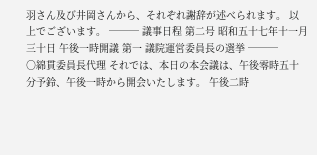羽さん及び井岡さんから、それぞれ謝辞が述べられます。 以上でございます。 ─── 議事日程 第二号 昭和五十七年十一月三十日 午後一時開議 第一 議院運営委員長の選挙 ───
○綿貫委員長代理 それでは、本日の本会議は、午後零時五十分予鈴、午後一時から開会いたします。 午後二時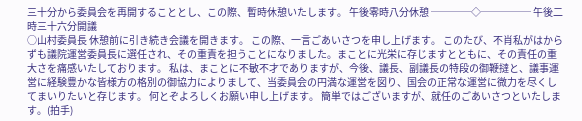三十分から委員会を再開することとし、この際、暫時休憩いたします。 午後零時八分休憩 ────◇───── 午後二時三十六分開議
○山村委員長 休憩前に引き続き会議を開きます。 この際、一言ごあいさつを申し上げます。 このたび、不肖私がはからずも議院運営委員長に選任され、その重責を担うことになりました。まことに光栄に存じますとともに、その責任の重大さを痛感いたしております。 私は、まことに不敏不才でありますが、今後、議長、副議長の特段の御鞭撻と、議事運営に経験豊かな皆様方の格別の御協力によりまして、当委員会の円満な運営を図り、国会の正常な運営に微力を尽くしてまいりたいと存じます。 何とぞよろしくお願い申し上げます。 簡単ではございますが、就任のごあいさつといたします。(拍手)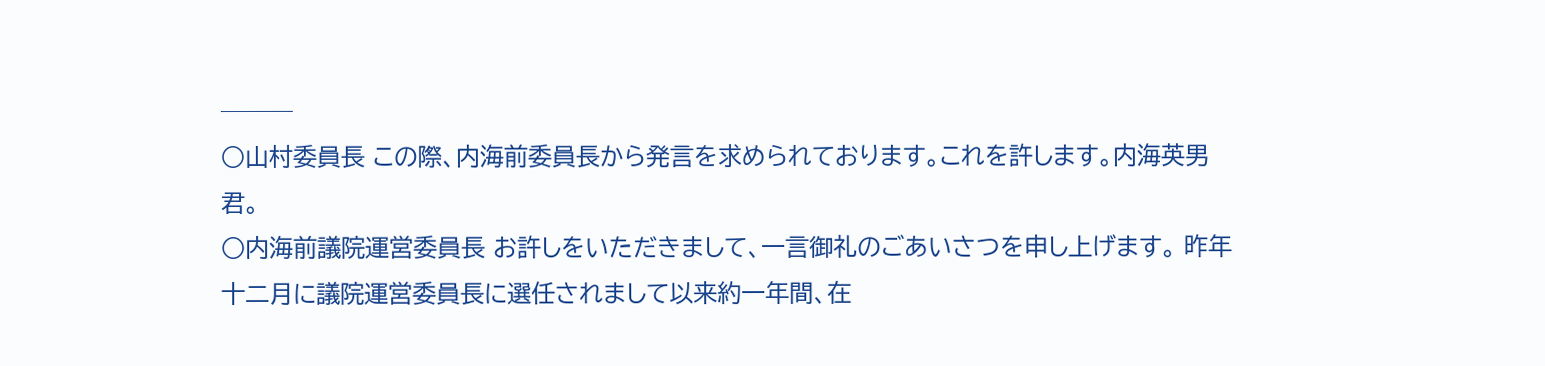───
○山村委員長 この際、内海前委員長から発言を求められております。これを許します。内海英男君。
○内海前議院運営委員長 お許しをいただきまして、一言御礼のごあいさつを申し上げます。 昨年十二月に議院運営委員長に選任されまして以来約一年間、在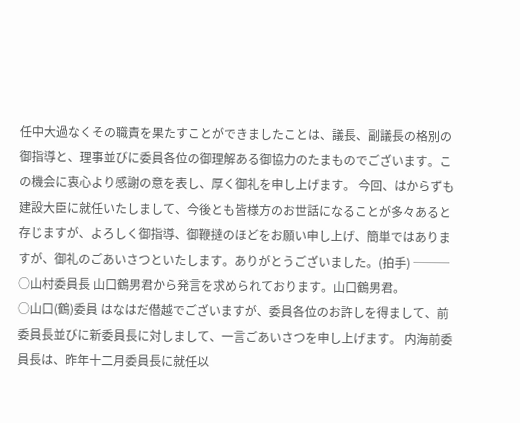任中大過なくその職責を果たすことができましたことは、議長、副議長の格別の御指導と、理事並びに委員各位の御理解ある御協力のたまものでございます。この機会に衷心より感謝の意を表し、厚く御礼を申し上げます。 今回、はからずも建設大臣に就任いたしまして、今後とも皆様方のお世話になることが多々あると存じますが、よろしく御指導、御鞭撻のほどをお願い申し上げ、簡単ではありますが、御礼のごあいさつといたします。ありがとうございました。(拍手) ───
○山村委員長 山口鶴男君から発言を求められております。山口鶴男君。
○山口(鶴)委員 はなはだ僣越でございますが、委員各位のお許しを得まして、前委員長並びに新委員長に対しまして、一言ごあいさつを申し上げます。 内海前委員長は、昨年十二月委員長に就任以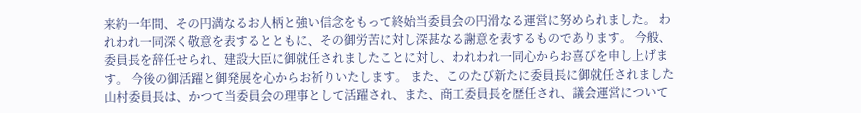来約一年間、その円満なるお人柄と強い信念をもって終始当委員会の円滑なる運営に努められました。 われわれ一同深く敬意を表するとともに、その御労苦に対し深甚なる謝意を表するものであります。 今般、委員長を辞任せられ、建設大臣に御就任されましたことに対し、われわれ一同心からお喜びを申し上げます。 今後の御活躍と御発展を心からお祈りいたします。 また、このたび新たに委員長に御就任されました山村委員長は、かつて当委員会の理事として活躍され、また、商工委員長を歴任され、議会運営について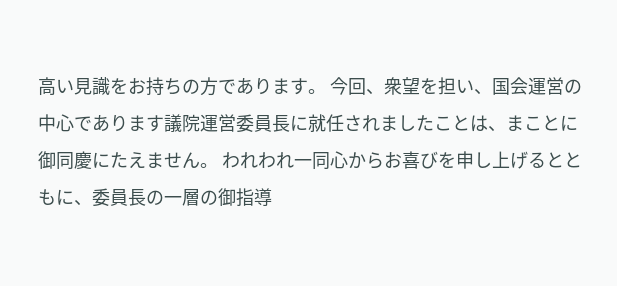高い見識をお持ちの方であります。 今回、衆望を担い、国会運営の中心であります議院運営委員長に就任されましたことは、まことに御同慶にたえません。 われわれ一同心からお喜びを申し上げるとともに、委員長の一層の御指導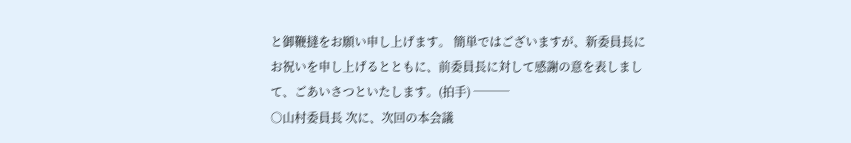と御鞭撻をお願い申し上げます。 簡単ではございますが、新委員長にお祝いを申し上げるとともに、前委員長に対して感謝の意を表しまして、ごあいさつといたします。(拍手) ───
○山村委員長 次に、次回の本会議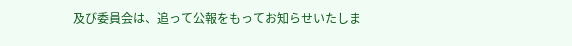及び委員会は、追って公報をもってお知らせいたしま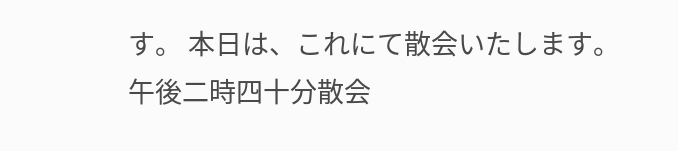す。 本日は、これにて散会いたします。 午後二時四十分散会